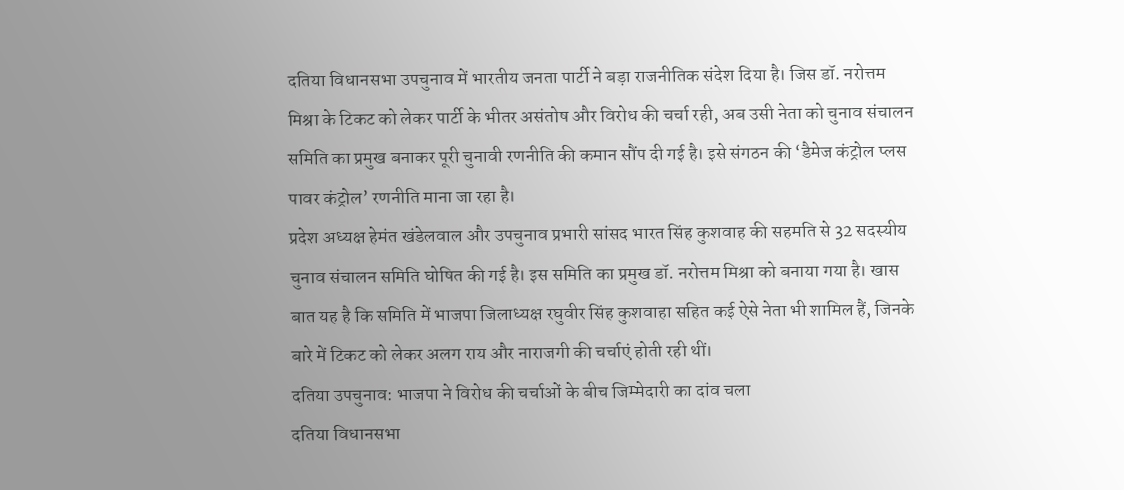दतिया विधानसभा उपचुनाव में भारतीय जनता पार्टी ने बड़ा राजनीतिक संदेश दिया है। जिस डॉ. नरोत्तम मिश्रा के टिकट को लेकर पार्टी के भीतर असंतोष और विरोध की चर्चा रही, अब उसी नेता को चुनाव संचालन समिति का प्रमुख बनाकर पूरी चुनावी रणनीति की कमान सौंप दी गई है। इसे संगठन की ‘डैमेज कंट्रोल प्लस पावर कंट्रोल’ रणनीति माना जा रहा है।
प्रदेश अध्यक्ष हेमंत खंडेलवाल और उपचुनाव प्रभारी सांसद भारत सिंह कुशवाह की सहमति से 32 सदस्यीय चुनाव संचालन समिति घोषित की गई है। इस समिति का प्रमुख डॉ. नरोत्तम मिश्रा को बनाया गया है। खास बात यह है कि समिति में भाजपा जिलाध्यक्ष रघुवीर सिंह कुशवाहा सहित कई ऐसे नेता भी शामिल हैं, जिनके बारे में टिकट को लेकर अलग राय और नाराजगी की चर्चाएं होती रही थीं।
दतिया उपचुनाव: भाजपा ने विरोध की चर्चाओं के बीच जिम्मेदारी का दांव चला
दतिया विधानसभा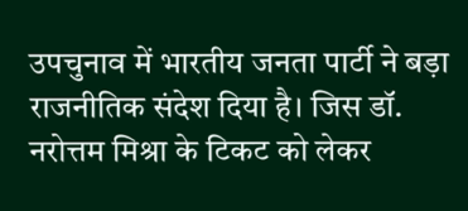उपचुनाव में भारतीय जनता पार्टी ने बड़ा राजनीतिक संदेश दिया है। जिस डॉ. नरोत्तम मिश्रा के टिकट को लेकर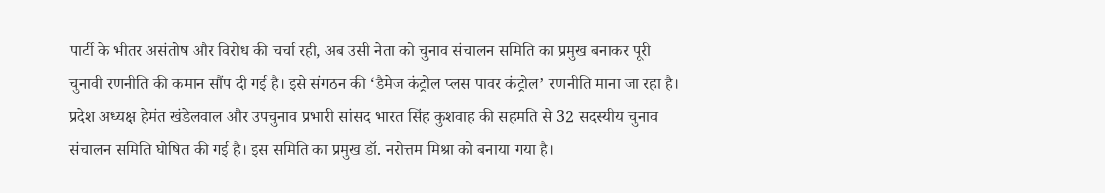पार्टी के भीतर असंतोष और विरोध की चर्चा रही, अब उसी नेता को चुनाव संचालन समिति का प्रमुख बनाकर पूरी चुनावी रणनीति की कमान सौंप दी गई है। इसे संगठन की ‘डैमेज कंट्रोल प्लस पावर कंट्रोल’ रणनीति माना जा रहा है। प्रदेश अध्यक्ष हेमंत खंडेलवाल और उपचुनाव प्रभारी सांसद भारत सिंह कुशवाह की सहमति से 32 सदस्यीय चुनाव संचालन समिति घोषित की गई है। इस समिति का प्रमुख डॉ. नरोत्तम मिश्रा को बनाया गया है।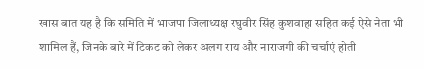खास बात यह है कि समिति में भाजपा जिलाध्यक्ष रघुवीर सिंह कुशवाहा सहित कई ऐसे नेता भी शामिल हैं, जिनके बारे में टिकट को लेकर अलग राय और नाराजगी की चर्चाएं होती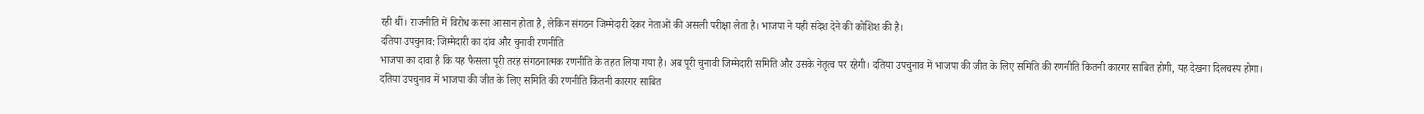रही थीं। राजनीति में विरोध करना आसान होता है, लेकिन संगठन जिम्मेदारी देकर नेताओं की असली परीक्षा लेता है। भाजपा ने यही संदेश देने की कोशिश की है।
दतिया उपचुनाव: जिम्मेदारी का दांव और चुनावी रणनीति
भाजपा का दावा है कि यह फैसला पूरी तरह संगठनात्मक रणनीति के तहत लिया गया है। अब पूरी चुनावी जिम्मेदारी समिति और उसके नेतृत्व पर रहेगी। दतिया उपचुनाव में भाजपा की जीत के लिए समिति की रणनीति कितनी कारगर साबित होगी, यह देखना दिलचस्प होगा।
दतिया उपचुनाव में भाजपा की जीत के लिए समिति की रणनीति कितनी कारगर साबित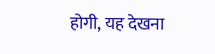होगी, यह देखना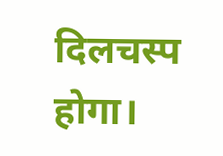दिलचस्प होगा।